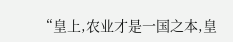“皇上,农业才是一国之本,皇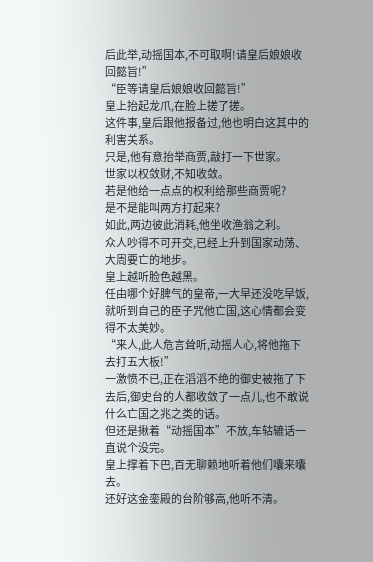后此举,动摇国本,不可取啊!请皇后娘娘收回懿旨!”
“臣等请皇后娘娘收回懿旨!”
皇上抬起龙爪,在脸上搓了搓。
这件事,皇后跟他报备过,他也明白这其中的利害关系。
只是,他有意抬举商贾,敲打一下世家。
世家以权敛财,不知收敛。
若是他给一点点的权利给那些商贾呢?
是不是能叫两方打起来?
如此,两边彼此消耗,他坐收渔翁之利。
众人吵得不可开交,已经上升到国家动荡、大周要亡的地步。
皇上越听脸色越黑。
任由哪个好脾气的皇帝,一大早还没吃早饭,就听到自己的臣子咒他亡国,这心情都会变得不太美妙。
“来人,此人危言耸听,动摇人心,将他拖下去打五大板!”
一激愤不已,正在滔滔不绝的御史被拖了下去后,御史台的人都收敛了一点儿,也不敢说什么亡国之兆之类的话。
但还是揪着“动摇国本”不放,车轱辘话一直说个没完。
皇上撑着下巴,百无聊赖地听着他们囔来囔去。
还好这金銮殿的台阶够高,他听不清。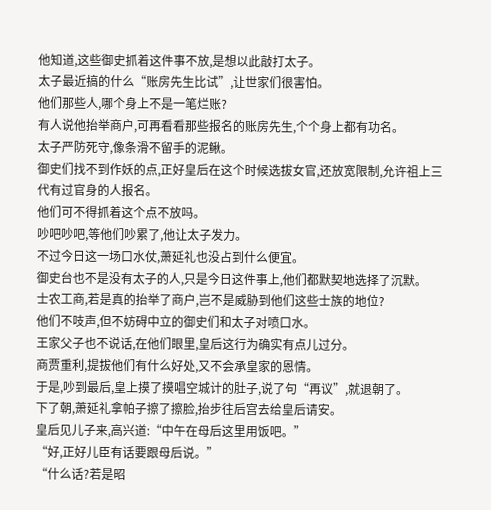他知道,这些御史抓着这件事不放,是想以此敲打太子。
太子最近搞的什么“账房先生比试”,让世家们很害怕。
他们那些人,哪个身上不是一笔烂账?
有人说他抬举商户,可再看看那些报名的账房先生,个个身上都有功名。
太子严防死守,像条滑不留手的泥鳅。
御史们找不到作妖的点,正好皇后在这个时候选拔女官,还放宽限制,允许祖上三代有过官身的人报名。
他们可不得抓着这个点不放吗。
吵吧吵吧,等他们吵累了,他让太子发力。
不过今日这一场口水仗,萧延礼也没占到什么便宜。
御史台也不是没有太子的人,只是今日这件事上,他们都默契地选择了沉默。
士农工商,若是真的抬举了商户,岂不是威胁到他们这些士族的地位?
他们不吱声,但不妨碍中立的御史们和太子对喷口水。
王家父子也不说话,在他们眼里,皇后这行为确实有点儿过分。
商贾重利,提拔他们有什么好处,又不会承皇家的恩情。
于是,吵到最后,皇上摸了摸唱空城计的肚子,说了句“再议”,就退朝了。
下了朝,萧延礼拿帕子擦了擦脸,抬步往后宫去给皇后请安。
皇后见儿子来,高兴道:“中午在母后这里用饭吧。”
“好,正好儿臣有话要跟母后说。”
“什么话?若是昭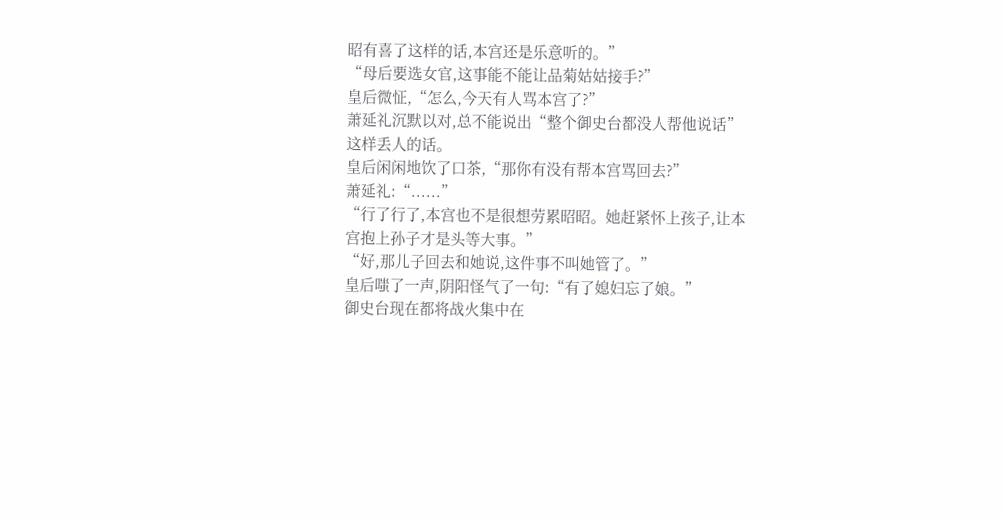昭有喜了这样的话,本宫还是乐意听的。”
“母后要选女官,这事能不能让品菊姑姑接手?”
皇后微怔,“怎么,今天有人骂本宫了?”
萧延礼沉默以对,总不能说出“整个御史台都没人帮他说话”这样丢人的话。
皇后闲闲地饮了口茶,“那你有没有帮本宫骂回去?”
萧延礼:“......”
“行了行了,本宫也不是很想劳累昭昭。她赶紧怀上孩子,让本宫抱上孙子才是头等大事。”
“好,那儿子回去和她说,这件事不叫她管了。”
皇后嗤了一声,阴阳怪气了一句:“有了媳妇忘了娘。”
御史台现在都将战火集中在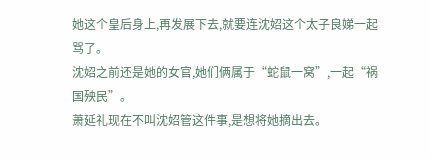她这个皇后身上,再发展下去,就要连沈妱这个太子良娣一起骂了。
沈妱之前还是她的女官,她们俩属于“蛇鼠一窝”,一起“祸国殃民”。
萧延礼现在不叫沈妱管这件事,是想将她摘出去。